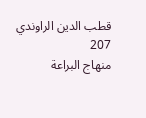قطب الدين الراوندي
207
منهاج البراعة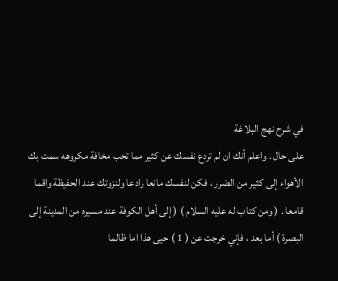في شرح نهج البلاغة
على حال . واعلم أنك ان لم تردع نفسك عن كثير مما تحب مخافة مكروهه سمت بك الأهواء إلى كثير من الضرر ، فكن لنفسك مانعا رادعا ولنزوتك عند الحفيظة واقما قامعا . ( ومن كتاب له عليه السلام ) ( إلى أهل الكوفة عند مسيره من المدينة إلى البصرة ) أما بعد ، فإني خرجت عن ( 1 ) حيى هذا اما ظالما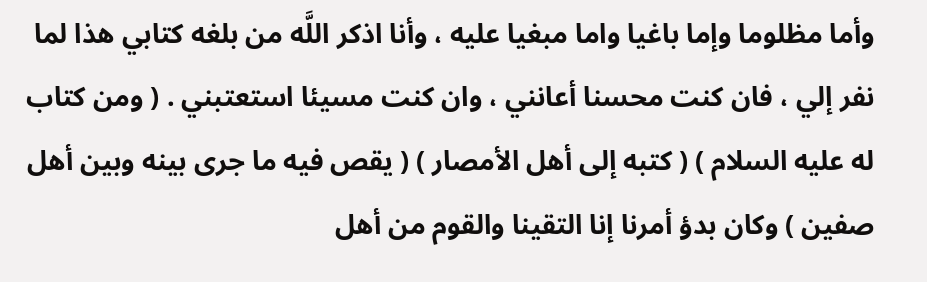وأما مظلوما وإما باغيا واما مبغيا عليه ، وأنا اذكر اللَّه من بلغه كتابي هذا لما نفر إلي ، فان كنت محسنا أعانني ، وان كنت مسيئا استعتبني . ( ومن كتاب له عليه السلام ) ( كتبه إلى أهل الأمصار ) ( يقص فيه ما جرى بينه وبين أهل صفين ) وكان بدؤ أمرنا إنا التقينا والقوم من أهل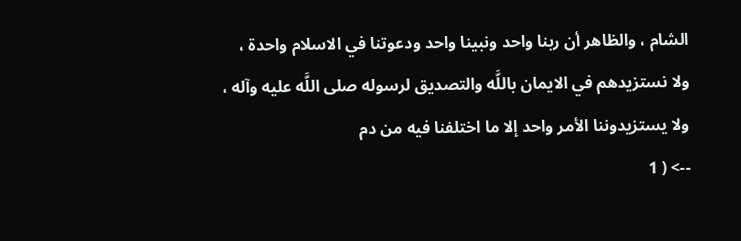الشام ، والظاهر أن ربنا واحد ونبينا واحد ودعوتنا في الاسلام واحدة ، ولا نستزيدهم في الايمان باللَّه والتصديق لرسوله صلى اللَّه عليه وآله ، ولا يستزيدوننا الأمر واحد إلا ما اختلفنا فيه من دم
--> ( 1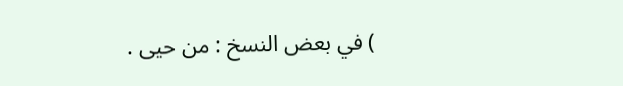) في بعض النسخ : من حيى .